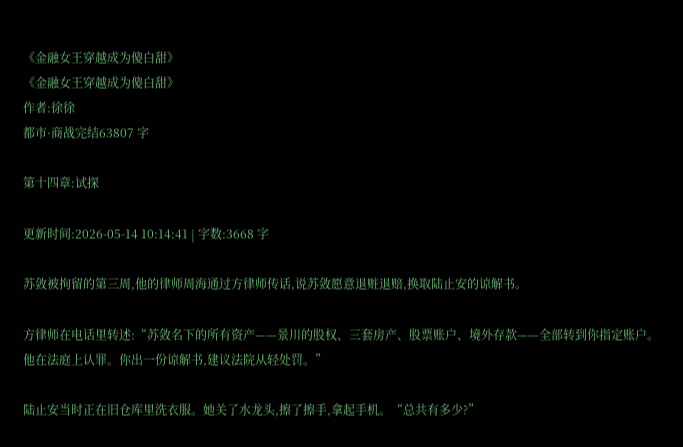《金融女王穿越成为傻白甜》
《金融女王穿越成为傻白甜》
作者:徐徐
都市·商战完结63807 字

第十四章:试探

更新时间:2026-05-14 10:14:41 | 字数:3668 字

苏敛被拘留的第三周,他的律师周海通过方律师传话,说苏敛愿意退赃退赔,换取陆止安的谅解书。

方律师在电话里转述:“苏敛名下的所有资产——景川的股权、三套房产、股票账户、境外存款——全部转到你指定账户。他在法庭上认罪。你出一份谅解书,建议法院从轻处罚。”

陆止安当时正在旧仓库里洗衣服。她关了水龙头,擦了擦手,拿起手机。“总共有多少?”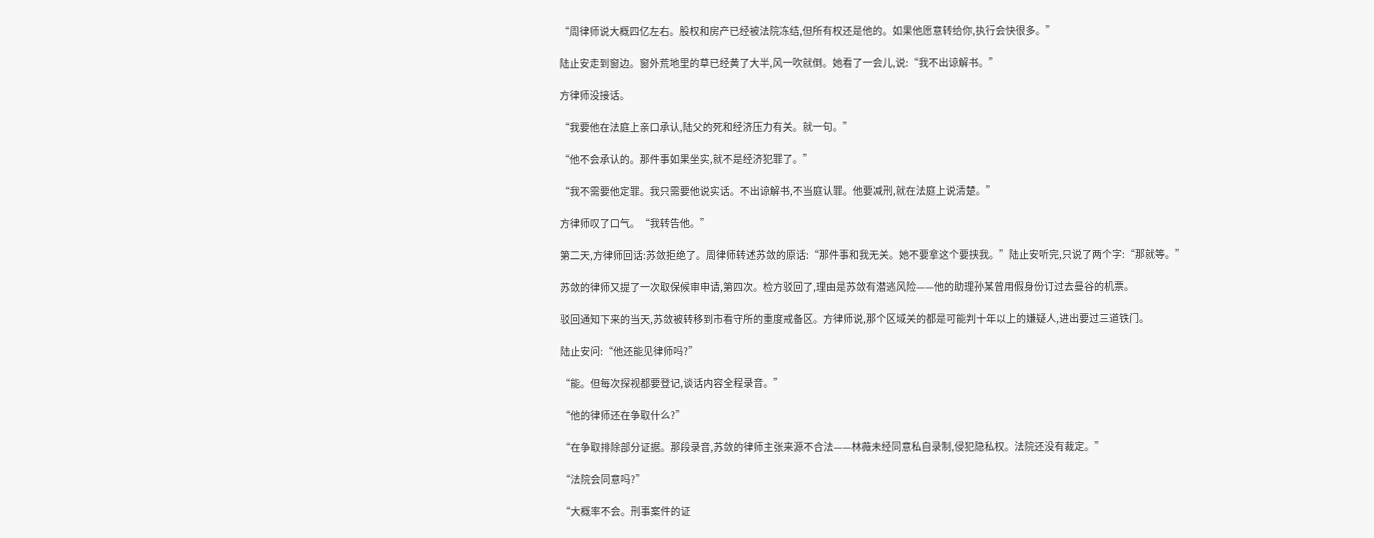“周律师说大概四亿左右。股权和房产已经被法院冻结,但所有权还是他的。如果他愿意转给你,执行会快很多。”

陆止安走到窗边。窗外荒地里的草已经黄了大半,风一吹就倒。她看了一会儿,说:“我不出谅解书。”

方律师没接话。

“我要他在法庭上亲口承认,陆父的死和经济压力有关。就一句。”

“他不会承认的。那件事如果坐实,就不是经济犯罪了。”

“我不需要他定罪。我只需要他说实话。不出谅解书,不当庭认罪。他要减刑,就在法庭上说清楚。”

方律师叹了口气。“我转告他。”

第二天,方律师回话:苏敛拒绝了。周律师转述苏敛的原话:“那件事和我无关。她不要拿这个要挟我。”陆止安听完,只说了两个字:“那就等。”

苏敛的律师又提了一次取保候审申请,第四次。检方驳回了,理由是苏敛有潜逃风险——他的助理孙某曾用假身份订过去曼谷的机票。

驳回通知下来的当天,苏敛被转移到市看守所的重度戒备区。方律师说,那个区域关的都是可能判十年以上的嫌疑人,进出要过三道铁门。

陆止安问:“他还能见律师吗?”

“能。但每次探视都要登记,谈话内容全程录音。”

“他的律师还在争取什么?”

“在争取排除部分证据。那段录音,苏敛的律师主张来源不合法——林薇未经同意私自录制,侵犯隐私权。法院还没有裁定。”

“法院会同意吗?”

“大概率不会。刑事案件的证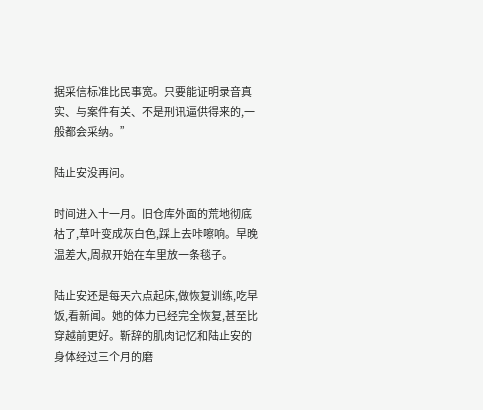据采信标准比民事宽。只要能证明录音真实、与案件有关、不是刑讯逼供得来的,一般都会采纳。”

陆止安没再问。

时间进入十一月。旧仓库外面的荒地彻底枯了,草叶变成灰白色,踩上去咔嚓响。早晚温差大,周叔开始在车里放一条毯子。

陆止安还是每天六点起床,做恢复训练,吃早饭,看新闻。她的体力已经完全恢复,甚至比穿越前更好。靳辞的肌肉记忆和陆止安的身体经过三个月的磨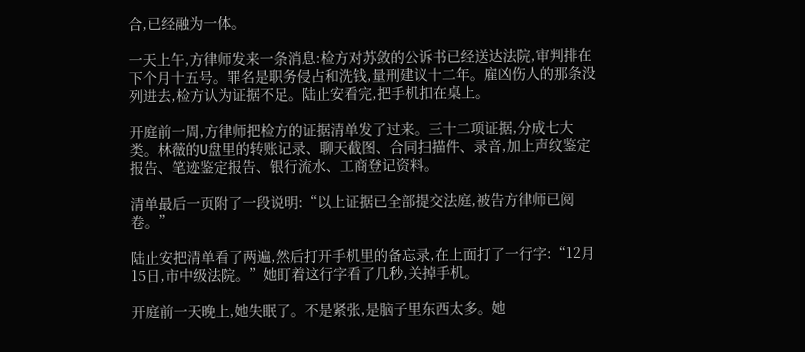合,已经融为一体。

一天上午,方律师发来一条消息:检方对苏敛的公诉书已经送达法院,审判排在下个月十五号。罪名是职务侵占和洗钱,量刑建议十二年。雇凶伤人的那条没列进去,检方认为证据不足。陆止安看完,把手机扣在桌上。

开庭前一周,方律师把检方的证据清单发了过来。三十二项证据,分成七大类。林薇的U盘里的转账记录、聊天截图、合同扫描件、录音,加上声纹鉴定报告、笔迹鉴定报告、银行流水、工商登记资料。

清单最后一页附了一段说明:“以上证据已全部提交法庭,被告方律师已阅卷。”

陆止安把清单看了两遍,然后打开手机里的备忘录,在上面打了一行字:“12月15日,市中级法院。”她盯着这行字看了几秒,关掉手机。

开庭前一天晚上,她失眠了。不是紧张,是脑子里东西太多。她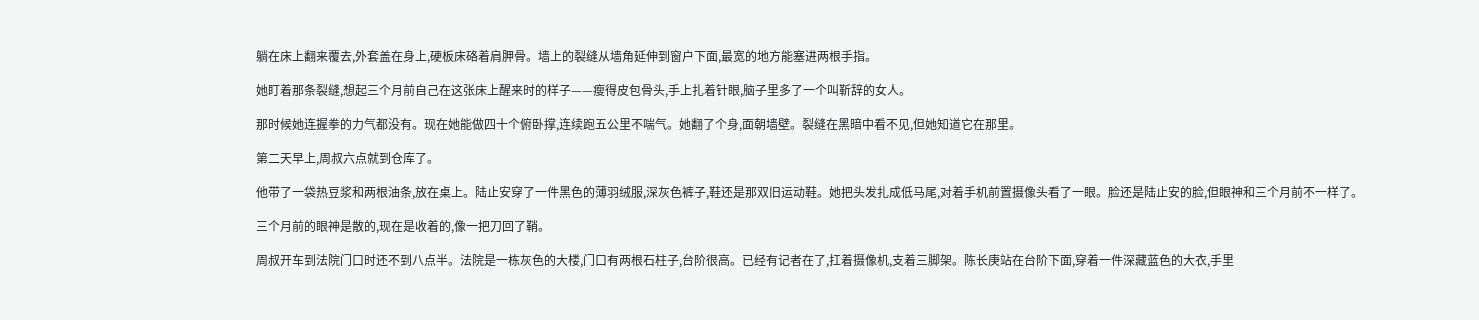躺在床上翻来覆去,外套盖在身上,硬板床硌着肩胛骨。墙上的裂缝从墙角延伸到窗户下面,最宽的地方能塞进两根手指。

她盯着那条裂缝,想起三个月前自己在这张床上醒来时的样子——瘦得皮包骨头,手上扎着针眼,脑子里多了一个叫靳辞的女人。

那时候她连握拳的力气都没有。现在她能做四十个俯卧撑,连续跑五公里不喘气。她翻了个身,面朝墙壁。裂缝在黑暗中看不见,但她知道它在那里。

第二天早上,周叔六点就到仓库了。

他带了一袋热豆浆和两根油条,放在桌上。陆止安穿了一件黑色的薄羽绒服,深灰色裤子,鞋还是那双旧运动鞋。她把头发扎成低马尾,对着手机前置摄像头看了一眼。脸还是陆止安的脸,但眼神和三个月前不一样了。

三个月前的眼神是散的,现在是收着的,像一把刀回了鞘。

周叔开车到法院门口时还不到八点半。法院是一栋灰色的大楼,门口有两根石柱子,台阶很高。已经有记者在了,扛着摄像机,支着三脚架。陈长庚站在台阶下面,穿着一件深藏蓝色的大衣,手里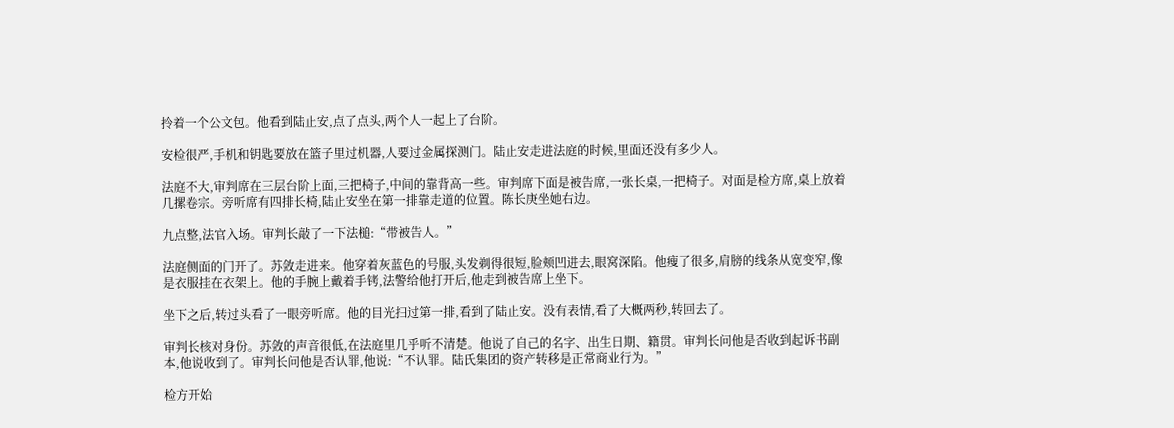拎着一个公文包。他看到陆止安,点了点头,两个人一起上了台阶。

安检很严,手机和钥匙要放在篮子里过机器,人要过金属探测门。陆止安走进法庭的时候,里面还没有多少人。

法庭不大,审判席在三层台阶上面,三把椅子,中间的靠背高一些。审判席下面是被告席,一张长桌,一把椅子。对面是检方席,桌上放着几摞卷宗。旁听席有四排长椅,陆止安坐在第一排靠走道的位置。陈长庚坐她右边。

九点整,法官入场。审判长敲了一下法槌:“带被告人。”

法庭侧面的门开了。苏敛走进来。他穿着灰蓝色的号服,头发剃得很短,脸颊凹进去,眼窝深陷。他瘦了很多,肩膀的线条从宽变窄,像是衣服挂在衣架上。他的手腕上戴着手铐,法警给他打开后,他走到被告席上坐下。

坐下之后,转过头看了一眼旁听席。他的目光扫过第一排,看到了陆止安。没有表情,看了大概两秒,转回去了。

审判长核对身份。苏敛的声音很低,在法庭里几乎听不清楚。他说了自己的名字、出生日期、籍贯。审判长问他是否收到起诉书副本,他说收到了。审判长问他是否认罪,他说:“不认罪。陆氏集团的资产转移是正常商业行为。”

检方开始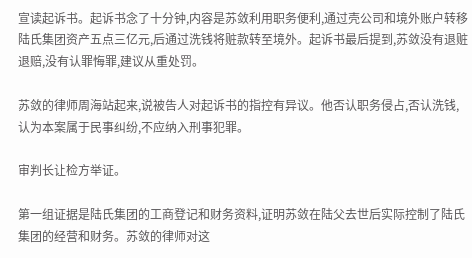宣读起诉书。起诉书念了十分钟,内容是苏敛利用职务便利,通过壳公司和境外账户转移陆氏集团资产五点三亿元,后通过洗钱将赃款转至境外。起诉书最后提到,苏敛没有退赃退赔,没有认罪悔罪,建议从重处罚。

苏敛的律师周海站起来,说被告人对起诉书的指控有异议。他否认职务侵占,否认洗钱,认为本案属于民事纠纷,不应纳入刑事犯罪。

审判长让检方举证。

第一组证据是陆氏集团的工商登记和财务资料,证明苏敛在陆父去世后实际控制了陆氏集团的经营和财务。苏敛的律师对这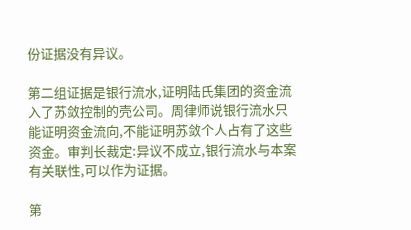份证据没有异议。

第二组证据是银行流水,证明陆氏集团的资金流入了苏敛控制的壳公司。周律师说银行流水只能证明资金流向,不能证明苏敛个人占有了这些资金。审判长裁定:异议不成立,银行流水与本案有关联性,可以作为证据。

第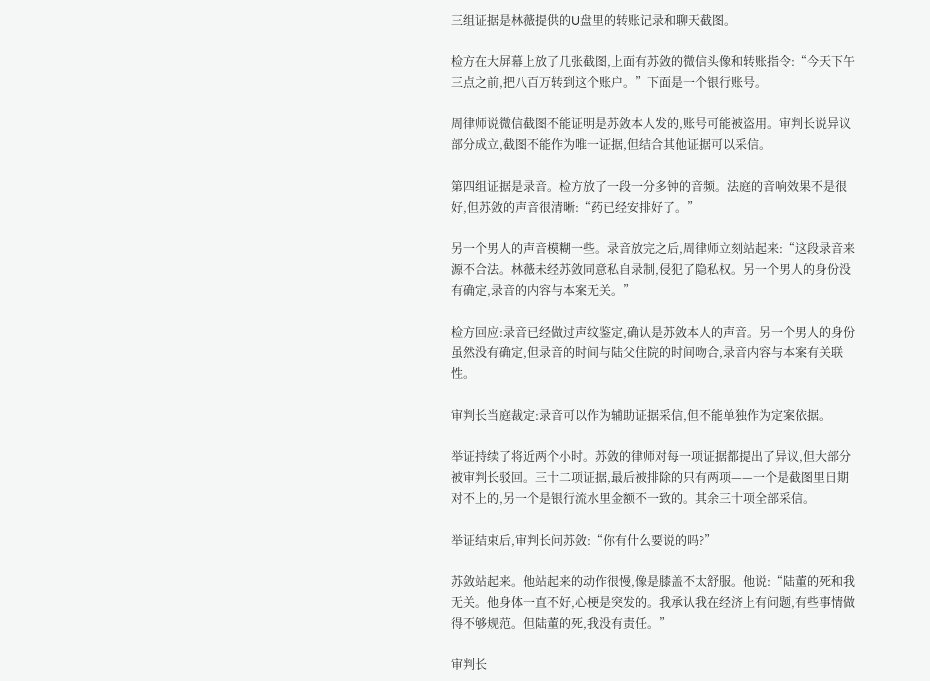三组证据是林薇提供的U盘里的转账记录和聊天截图。

检方在大屏幕上放了几张截图,上面有苏敛的微信头像和转账指令:“今天下午三点之前,把八百万转到这个账户。”下面是一个银行账号。

周律师说微信截图不能证明是苏敛本人发的,账号可能被盗用。审判长说异议部分成立,截图不能作为唯一证据,但结合其他证据可以采信。

第四组证据是录音。检方放了一段一分多钟的音频。法庭的音响效果不是很好,但苏敛的声音很清晰:“药已经安排好了。”

另一个男人的声音模糊一些。录音放完之后,周律师立刻站起来:“这段录音来源不合法。林薇未经苏敛同意私自录制,侵犯了隐私权。另一个男人的身份没有确定,录音的内容与本案无关。”

检方回应:录音已经做过声纹鉴定,确认是苏敛本人的声音。另一个男人的身份虽然没有确定,但录音的时间与陆父住院的时间吻合,录音内容与本案有关联性。

审判长当庭裁定:录音可以作为辅助证据采信,但不能单独作为定案依据。

举证持续了将近两个小时。苏敛的律师对每一项证据都提出了异议,但大部分被审判长驳回。三十二项证据,最后被排除的只有两项——一个是截图里日期对不上的,另一个是银行流水里金额不一致的。其余三十项全部采信。

举证结束后,审判长问苏敛:“你有什么要说的吗?”

苏敛站起来。他站起来的动作很慢,像是膝盖不太舒服。他说:“陆董的死和我无关。他身体一直不好,心梗是突发的。我承认我在经济上有问题,有些事情做得不够规范。但陆董的死,我没有责任。”

审判长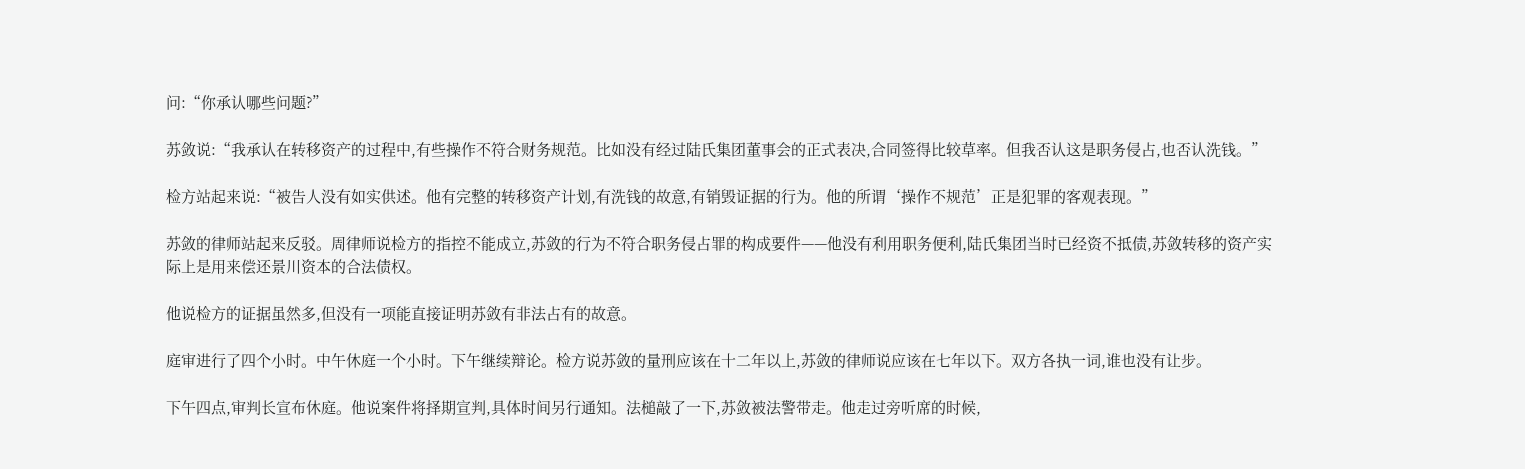问:“你承认哪些问题?”

苏敛说:“我承认在转移资产的过程中,有些操作不符合财务规范。比如没有经过陆氏集团董事会的正式表决,合同签得比较草率。但我否认这是职务侵占,也否认洗钱。”

检方站起来说:“被告人没有如实供述。他有完整的转移资产计划,有洗钱的故意,有销毁证据的行为。他的所谓‘操作不规范’正是犯罪的客观表现。”

苏敛的律师站起来反驳。周律师说检方的指控不能成立,苏敛的行为不符合职务侵占罪的构成要件——他没有利用职务便利,陆氏集团当时已经资不抵债,苏敛转移的资产实际上是用来偿还景川资本的合法债权。

他说检方的证据虽然多,但没有一项能直接证明苏敛有非法占有的故意。

庭审进行了四个小时。中午休庭一个小时。下午继续辩论。检方说苏敛的量刑应该在十二年以上,苏敛的律师说应该在七年以下。双方各执一词,谁也没有让步。

下午四点,审判长宣布休庭。他说案件将择期宣判,具体时间另行通知。法槌敲了一下,苏敛被法警带走。他走过旁听席的时候,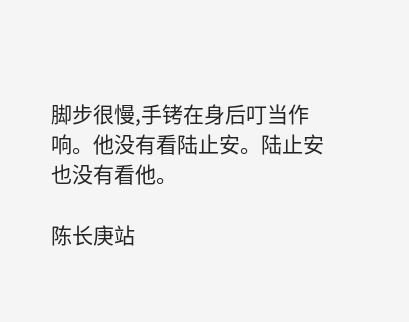脚步很慢,手铐在身后叮当作响。他没有看陆止安。陆止安也没有看他。

陈长庚站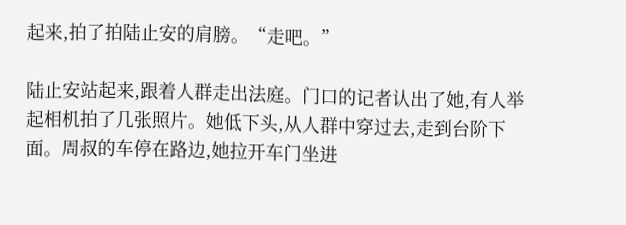起来,拍了拍陆止安的肩膀。“走吧。”

陆止安站起来,跟着人群走出法庭。门口的记者认出了她,有人举起相机拍了几张照片。她低下头,从人群中穿过去,走到台阶下面。周叔的车停在路边,她拉开车门坐进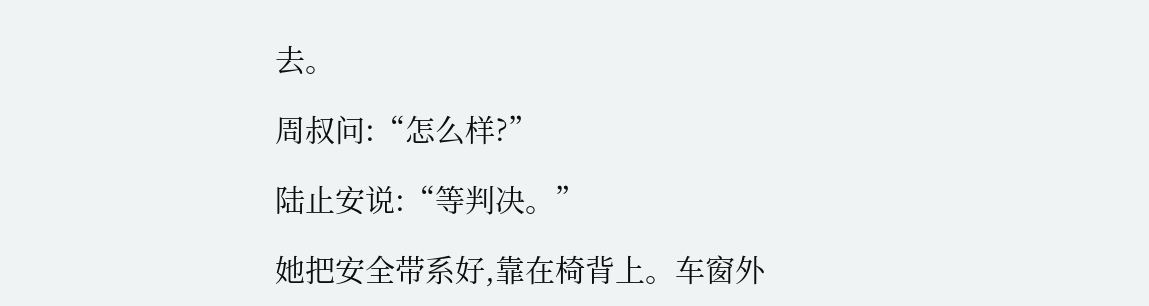去。

周叔问:“怎么样?”

陆止安说:“等判决。”

她把安全带系好,靠在椅背上。车窗外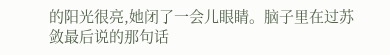的阳光很亮,她闭了一会儿眼睛。脑子里在过苏敛最后说的那句话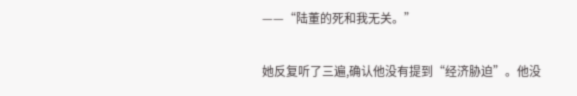——“陆董的死和我无关。”

她反复听了三遍,确认他没有提到“经济胁迫”。他没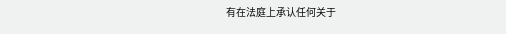有在法庭上承认任何关于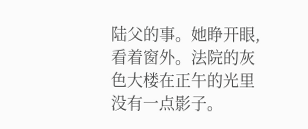陆父的事。她睁开眼,看着窗外。法院的灰色大楼在正午的光里没有一点影子。